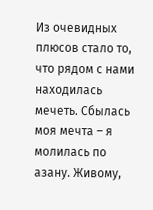Из очевидных плюсов стало то, что рядом с нами находилась мечеть. Сбылась моя мечта – я молилась по азану. Живому,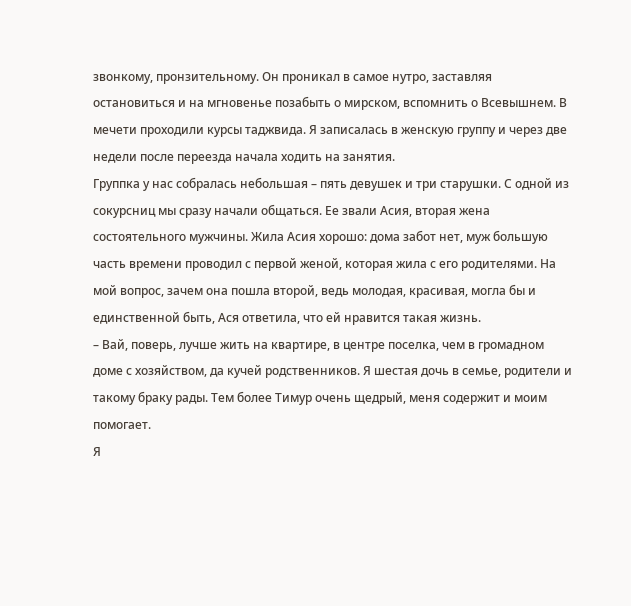звонкому, пронзительному. Он проникал в самое нутро, заставляя остановиться и на мгновенье позабыть о мирском, вспомнить о Всевышнем. В мечети проходили курсы таджвида. Я записалась в женскую группу и через две недели после переезда начала ходить на занятия.
Группка у нас собралась небольшая – пять девушек и три старушки. С одной из сокурсниц мы сразу начали общаться. Ее звали Асия, вторая жена состоятельного мужчины. Жила Асия хорошо: дома забот нет, муж большую часть времени проводил с первой женой, которая жила с его родителями. На мой вопрос, зачем она пошла второй, ведь молодая, красивая, могла бы и единственной быть, Ася ответила, что ей нравится такая жизнь.
– Вай, поверь, лучше жить на квартире, в центре поселка, чем в громадном доме с хозяйством, да кучей родственников. Я шестая дочь в семье, родители и такому браку рады. Тем более Тимур очень щедрый, меня содержит и моим помогает.
Я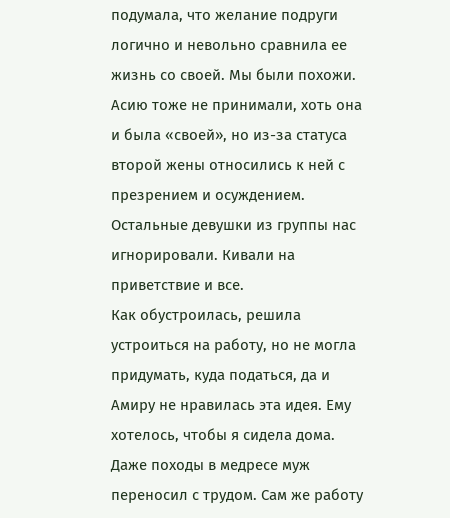подумала, что желание подруги логично и невольно сравнила ее жизнь со своей. Мы были похожи. Асию тоже не принимали, хоть она и была «своей», но из-за статуса второй жены относились к ней с презрением и осуждением. Остальные девушки из группы нас игнорировали. Кивали на приветствие и все.
Как обустроилась, решила устроиться на работу, но не могла придумать, куда податься, да и Амиру не нравилась эта идея. Ему хотелось, чтобы я сидела дома. Даже походы в медресе муж переносил с трудом. Сам же работу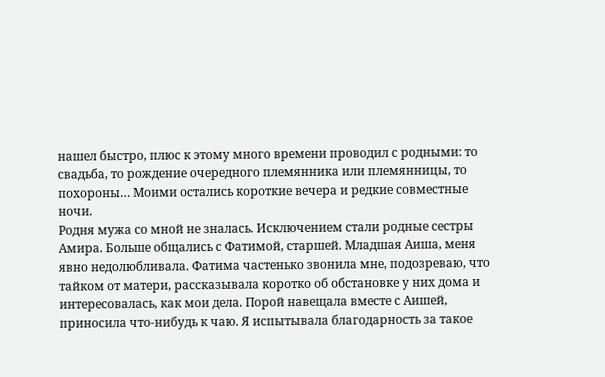нашел быстро, плюс к этому много времени проводил с родными: то свадьба, то рождение очередного племянника или племянницы, то похороны… Моими остались короткие вечера и редкие совместные ночи.
Родня мужа со мной не зналась. Исключением стали родные сестры Амира. Больше общались с Фатимой, старшей. Младшая Аиша, меня явно недолюбливала. Фатима частенько звонила мне, подозреваю, что тайком от матери, рассказывала коротко об обстановке у них дома и интересовалась, как мои дела. Порой навещала вместе с Аишей, приносила что-нибудь к чаю. Я испытывала благодарность за такое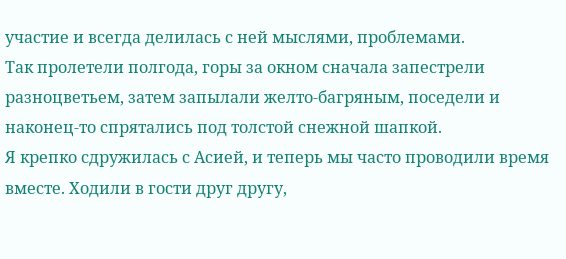участие и всегда делилась с ней мыслями, проблемами.
Так пролетели полгода, горы за окном сначала запестрели разноцветьем, затем запылали желто-багряным, поседели и наконец-то спрятались под толстой снежной шапкой.
Я крепко сдружилась с Асией, и теперь мы часто проводили время вместе. Ходили в гости друг другу,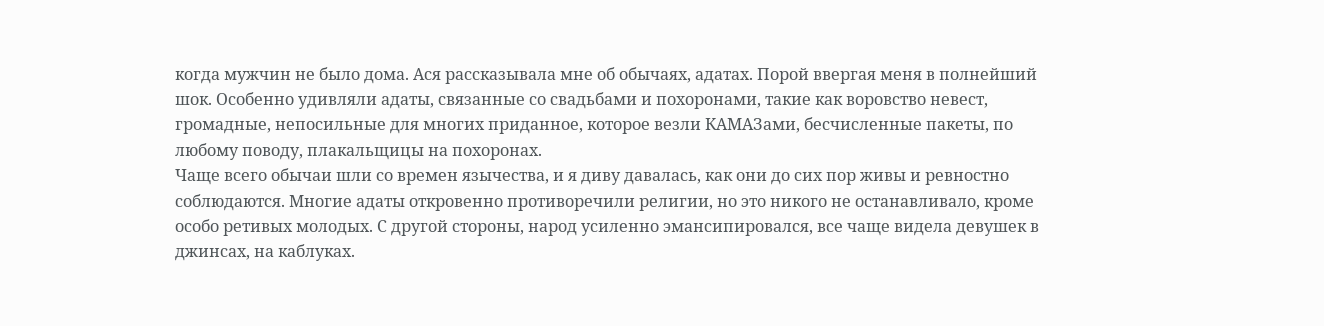когда мужчин не было дома. Ася рассказывала мне об обычаях, адатах. Порой ввергая меня в полнейший шок. Особенно удивляли адаты, связанные со свадьбами и похоронами, такие как воровство невест, громадные, непосильные для многих приданное, которое везли КАМАЗами, бесчисленные пакеты, по любому поводу, плакальщицы на похоронах.
Чаще всего обычаи шли со времен язычества, и я диву давалась, как они до сих пор живы и ревностно соблюдаются. Многие адаты откровенно противоречили религии, но это никого не останавливало, кроме особо ретивых молодых. С другой стороны, народ усиленно эмансипировался, все чаще видела девушек в джинсах, на каблуках.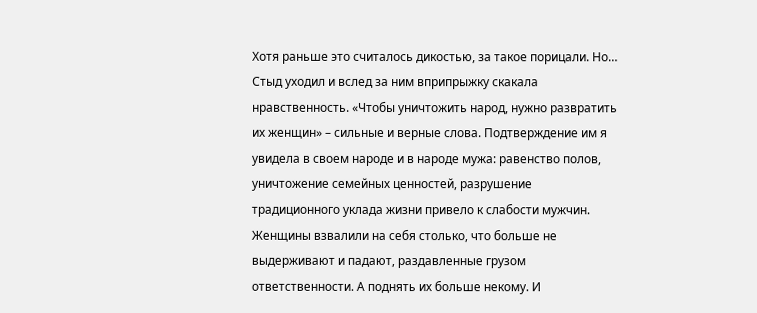Хотя раньше это считалось дикостью, за такое порицали. Но… Стыд уходил и вслед за ним вприпрыжку скакала нравственность. «Чтобы уничтожить народ, нужно развратить их женщин» – сильные и верные слова. Подтверждение им я увидела в своем народе и в народе мужа: равенство полов, уничтожение семейных ценностей, разрушение традиционного уклада жизни привело к слабости мужчин. Женщины взвалили на себя столько, что больше не выдерживают и падают, раздавленные грузом ответственности. А поднять их больше некому. И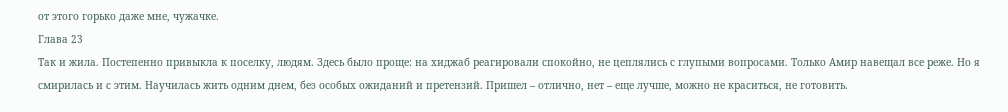от этого горько даже мне, чужачке.
Глава 23
Так и жила. Постепенно привыкла к поселку, людям. Здесь было проще: на хиджаб реагировали спокойно, не цеплялись с глупыми вопросами. Только Амир навещал все реже. Но я смирилась и с этим. Научилась жить одним днем, без особых ожиданий и претензий. Пришел – отлично, нет – еще лучше, можно не краситься, не готовить.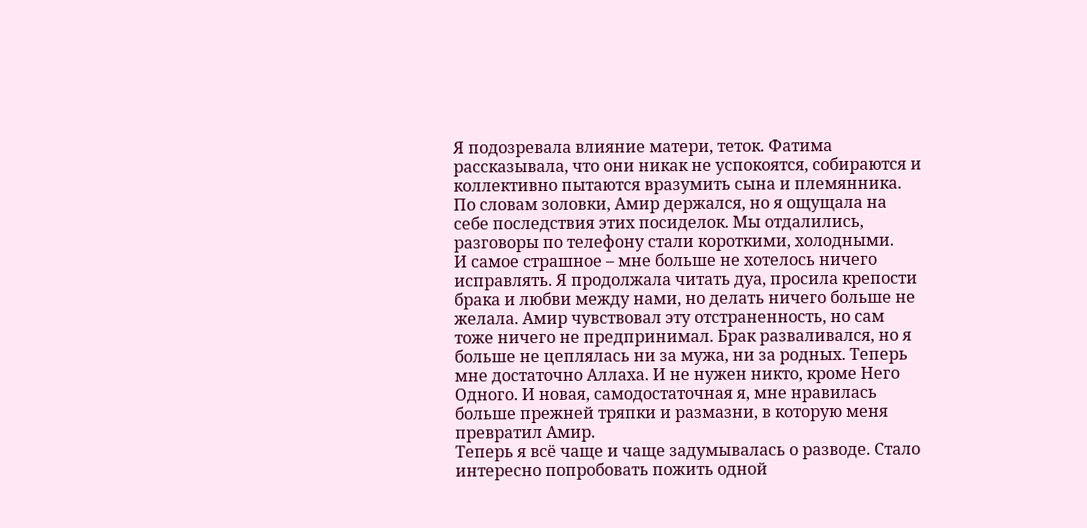Я подозревала влияние матери, теток. Фатима рассказывала, что они никак не успокоятся, собираются и коллективно пытаются вразумить сына и племянника. По словам золовки, Амир держался, но я ощущала на себе последствия этих посиделок. Мы отдалились, разговоры по телефону стали короткими, холодными.
И самое страшное – мне больше не хотелось ничего исправлять. Я продолжала читать дуа, просила крепости брака и любви между нами, но делать ничего больше не желала. Амир чувствовал эту отстраненность, но сам тоже ничего не предпринимал. Брак разваливался, но я больше не цеплялась ни за мужа, ни за родных. Теперь мне достаточно Аллаха. И не нужен никто, кроме Него Одного. И новая, самодостаточная я, мне нравилась больше прежней тряпки и размазни, в которую меня превратил Амир.
Теперь я всё чаще и чаще задумывалась о разводе. Стало интересно попробовать пожить одной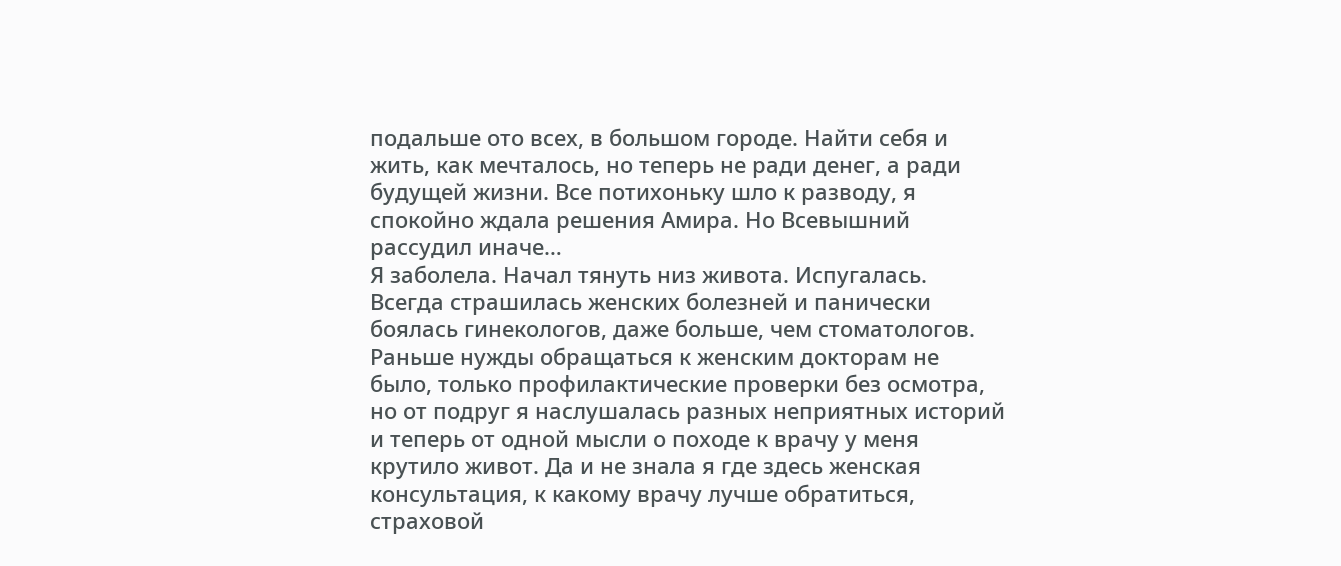подальше ото всех, в большом городе. Найти себя и жить, как мечталось, но теперь не ради денег, а ради будущей жизни. Все потихоньку шло к разводу, я спокойно ждала решения Амира. Но Всевышний рассудил иначе…
Я заболела. Начал тянуть низ живота. Испугалась. Всегда страшилась женских болезней и панически боялась гинекологов, даже больше, чем стоматологов. Раньше нужды обращаться к женским докторам не было, только профилактические проверки без осмотра, но от подруг я наслушалась разных неприятных историй и теперь от одной мысли о походе к врачу у меня крутило живот. Да и не знала я где здесь женская консультация, к какому врачу лучше обратиться, страховой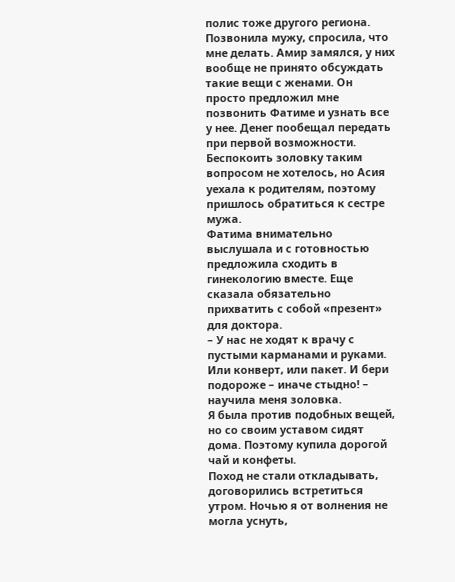полис тоже другого региона.
Позвонила мужу, спросила, что мне делать. Амир замялся, у них вообще не принято обсуждать такие вещи с женами. Он просто предложил мне позвонить Фатиме и узнать все у нее. Денег пообещал передать при первой возможности. Беспокоить золовку таким вопросом не хотелось, но Асия уехала к родителям, поэтому пришлось обратиться к сестре мужа.
Фатима внимательно выслушала и с готовностью предложила сходить в гинекологию вместе. Еще сказала обязательно прихватить с собой «презент» для доктора.
– У нас не ходят к врачу с пустыми карманами и руками. Или конверт, или пакет. И бери подороже – иначе стыдно! – научила меня золовка.
Я была против подобных вещей, но со своим уставом сидят дома. Поэтому купила дорогой чай и конфеты.
Поход не стали откладывать, договорились встретиться утром. Ночью я от волнения не могла уснуть,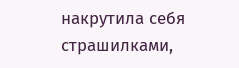накрутила себя страшилками,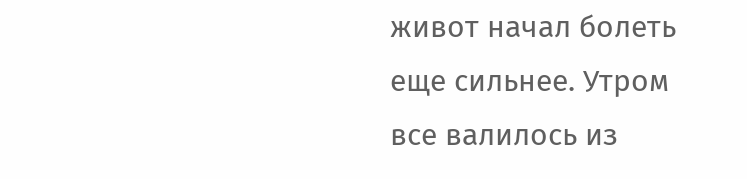живот начал болеть еще сильнее. Утром все валилось из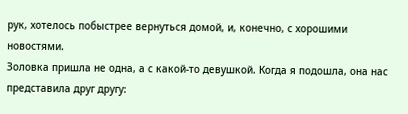рук, хотелось побыстрее вернуться домой, и, конечно, с хорошими новостями.
Золовка пришла не одна, а с какой-то девушкой. Когда я подошла, она нас представила друг другу: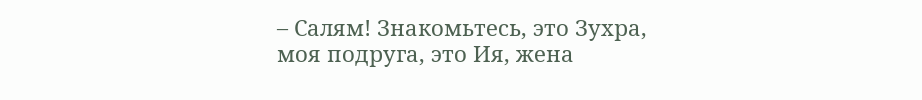– Салям! Знакомьтесь, это Зухра, моя подруга, это Ия, жена